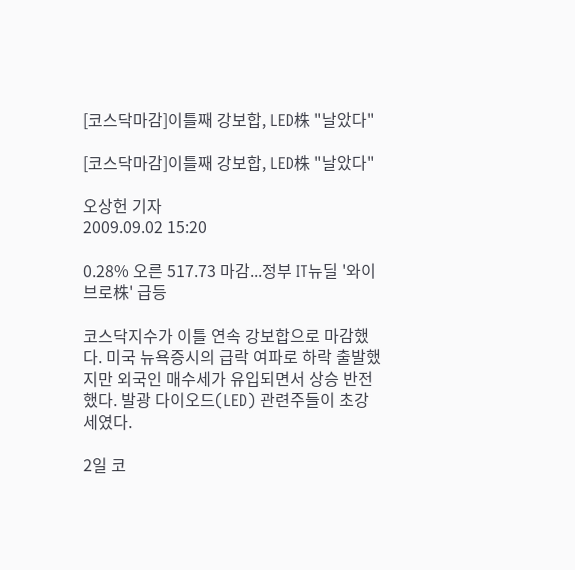[코스닥마감]이틀째 강보합, LED株 "날았다"

[코스닥마감]이틀째 강보합, LED株 "날았다"

오상헌 기자
2009.09.02 15:20

0.28% 오른 517.73 마감...정부 IT뉴딜 '와이브로株' 급등

코스닥지수가 이틀 연속 강보합으로 마감했다. 미국 뉴욕증시의 급락 여파로 하락 출발했지만 외국인 매수세가 유입되면서 상승 반전했다. 발광 다이오드(LED) 관련주들이 초강세였다.

2일 코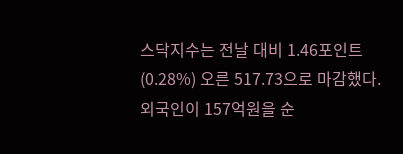스닥지수는 전날 대비 1.46포인트(0.28%) 오른 517.73으로 마감했다. 외국인이 157억원을 순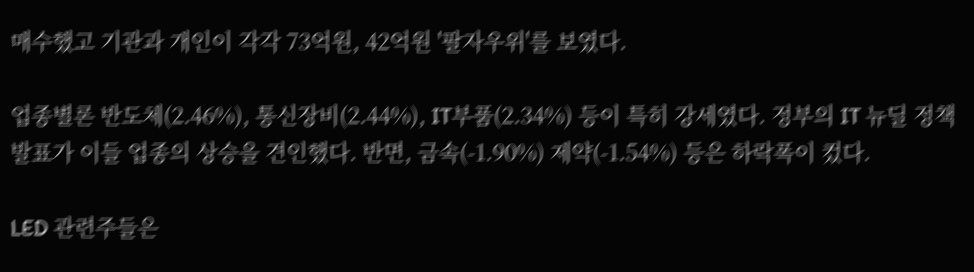매수했고 기관과 개인이 각각 73억원, 42억원 '팔자우위'를 보였다.

업종별론 반도체(2.46%), 통신장비(2.44%), IT부품(2.34%) 등이 특히 강세였다. 정부의 IT 뉴딜 정책 발표가 이들 업종의 상승을 견인했다. 반면, 금속(-1.90%) 제약(-1.54%) 등은 하락폭이 컸다.

LED 관련주들은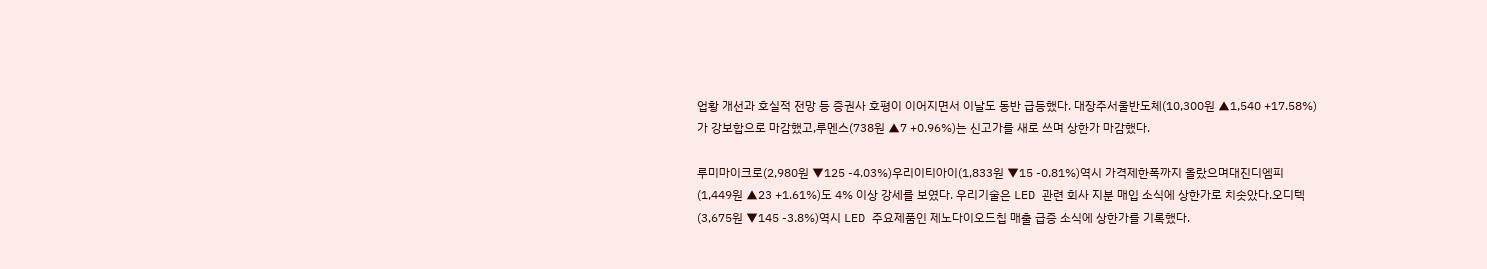업황 개선과 호실적 전망 등 증권사 호평이 이어지면서 이날도 동반 급등했다. 대장주서울반도체(10,300원 ▲1,540 +17.58%)가 강보합으로 마감했고,루멘스(738원 ▲7 +0.96%)는 신고가를 새로 쓰며 상한가 마감했다.

루미마이크로(2,980원 ▼125 -4.03%)우리이티아이(1,833원 ▼15 -0.81%)역시 가격제한폭까지 올랐으며대진디엠피(1,449원 ▲23 +1.61%)도 4% 이상 강세를 보였다. 우리기술은 LED 관련 회사 지분 매입 소식에 상한가로 치솟았다.오디텍(3,675원 ▼145 -3.8%)역시 LED 주요제품인 제노다이오드칩 매출 급증 소식에 상한가를 기록했다.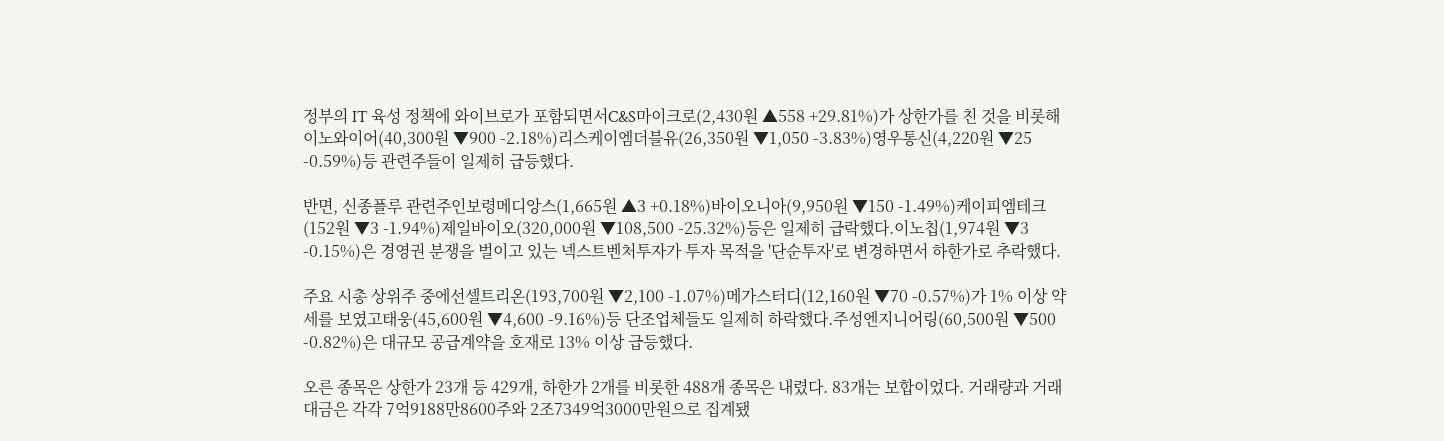정부의 IT 육성 정책에 와이브로가 포함되면서C&S마이크로(2,430원 ▲558 +29.81%)가 상한가를 친 것을 비롯해이노와이어(40,300원 ▼900 -2.18%)리스케이엠더블유(26,350원 ▼1,050 -3.83%)영우통신(4,220원 ▼25 -0.59%)등 관련주들이 일제히 급등했다.

반면, 신종플루 관련주인보령메디앙스(1,665원 ▲3 +0.18%)바이오니아(9,950원 ▼150 -1.49%)케이피엠테크(152원 ▼3 -1.94%)제일바이오(320,000원 ▼108,500 -25.32%)등은 일제히 급락했다.이노칩(1,974원 ▼3 -0.15%)은 경영권 분쟁을 벌이고 있는 넥스트벤처투자가 투자 목적을 '단순투자'로 변경하면서 하한가로 추락했다.

주요 시총 상위주 중에선셀트리온(193,700원 ▼2,100 -1.07%)메가스터디(12,160원 ▼70 -0.57%)가 1% 이상 약세를 보였고태웅(45,600원 ▼4,600 -9.16%)등 단조업체들도 일제히 하락했다.주성엔지니어링(60,500원 ▼500 -0.82%)은 대규모 공급계약을 호재로 13% 이상 급등했다.

오른 종목은 상한가 23개 등 429개, 하한가 2개를 비롯한 488개 종목은 내렸다. 83개는 보합이었다. 거래량과 거래대금은 각각 7억9188만8600주와 2조7349억3000만원으로 집계됐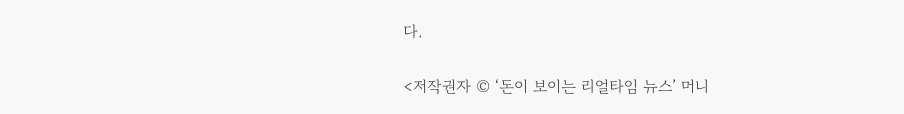다.

<저작권자 © ‘돈이 보이는 리얼타임 뉴스’ 머니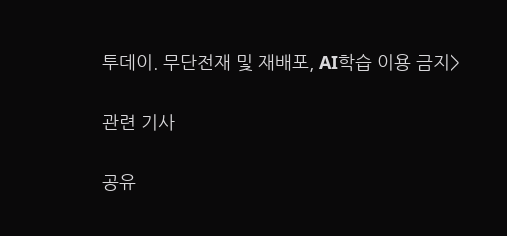투데이. 무단전재 및 재배포, AI학습 이용 금지>

관련 기사

공유